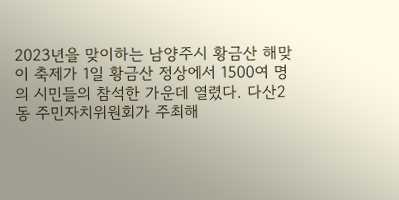2023년을 맞이하는 남양주시 황금산 해맞이 축제가 1일 황금산 정상에서 1500여 명의 시민들의 참석한 가운데 열렸다. 다산2동 주민자치위원회가 주최해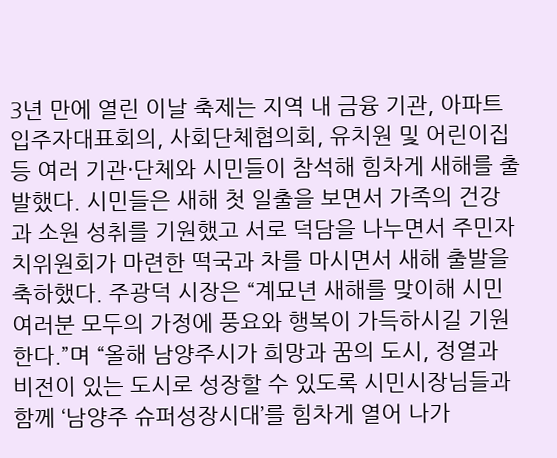3년 만에 열린 이날 축제는 지역 내 금융 기관, 아파트 입주자대표회의, 사회단체협의회, 유치원 및 어린이집 등 여러 기관·단체와 시민들이 참석해 힘차게 새해를 출발했다. 시민들은 새해 첫 일출을 보면서 가족의 건강과 소원 성취를 기원했고 서로 덕담을 나누면서 주민자치위원회가 마련한 떡국과 차를 마시면서 새해 출발을 축하했다. 주광덕 시장은 “계묘년 새해를 맞이해 시민 여러분 모두의 가정에 풍요와 행복이 가득하시길 기원한다.”며 “올해 남양주시가 희망과 꿈의 도시, 정열과 비전이 있는 도시로 성장할 수 있도록 시민시장님들과 함께 ‘남양주 슈퍼성장시대’를 힘차게 열어 나가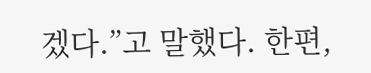겠다.”고 말했다. 한편,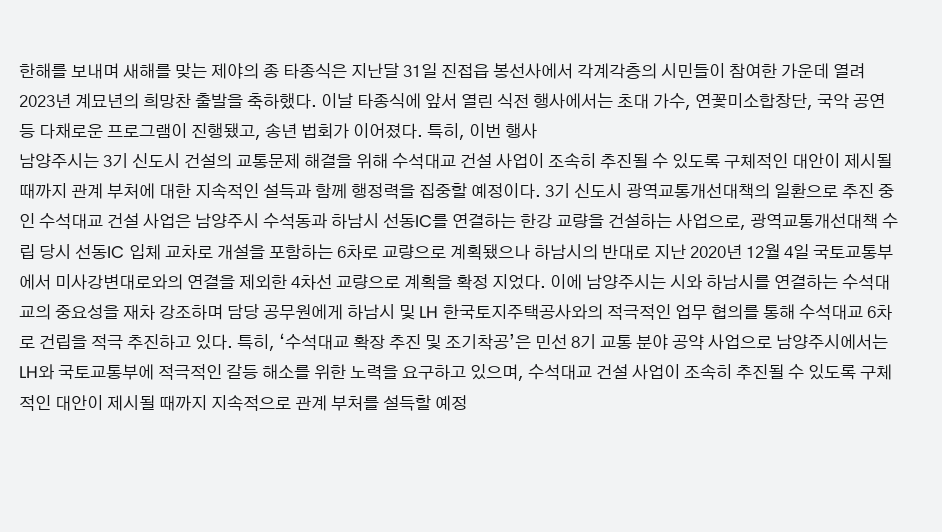한해를 보내며 새해를 맞는 제야의 종 타종식은 지난달 31일 진접읍 봉선사에서 각계각층의 시민들이 참여한 가운데 열려 2023년 계묘년의 희망찬 출발을 축하했다. 이날 타종식에 앞서 열린 식전 행사에서는 초대 가수, 연꽃미소합창단, 국악 공연 등 다채로운 프로그램이 진행됐고, 송년 법회가 이어졌다. 특히, 이번 행사
남양주시는 3기 신도시 건설의 교통문제 해결을 위해 수석대교 건설 사업이 조속히 추진될 수 있도록 구체적인 대안이 제시될 때까지 관계 부처에 대한 지속적인 설득과 함께 행정력을 집중할 예정이다. 3기 신도시 광역교통개선대책의 일환으로 추진 중인 수석대교 건설 사업은 남양주시 수석동과 하남시 선동IC를 연결하는 한강 교량을 건설하는 사업으로, 광역교통개선대책 수립 당시 선동IC 입체 교차로 개설을 포함하는 6차로 교량으로 계획됐으나 하남시의 반대로 지난 2020년 12월 4일 국토교통부에서 미사강변대로와의 연결을 제외한 4차선 교량으로 계획을 확정 지었다. 이에 남양주시는 시와 하남시를 연결하는 수석대교의 중요성을 재차 강조하며 담당 공무원에게 하남시 및 LH 한국토지주택공사와의 적극적인 업무 협의를 통해 수석대교 6차로 건립을 적극 추진하고 있다. 특히, ‘수석대교 확장 추진 및 조기착공’은 민선 8기 교통 분야 공약 사업으로 남양주시에서는 LH와 국토교통부에 적극적인 갈등 해소를 위한 노력을 요구하고 있으며, 수석대교 건설 사업이 조속히 추진될 수 있도록 구체적인 대안이 제시될 때까지 지속적으로 관계 부처를 설득할 예정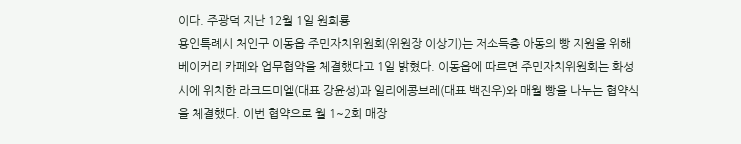이다. 주광덕 지난 12월 1일 원희룡
용인특례시 처인구 이동읍 주민자치위원회(위원장 이상기)는 저소득층 아동의 빵 지원을 위해 베이커리 카페와 업무협약을 체결했다고 1일 밝혔다. 이동읍에 따르면 주민자치위원회는 화성시에 위치한 라크드미엘(대표 강윤성)과 일리에콩브레(대표 백진우)와 매월 빵을 나누는 협약식을 체결했다. 이번 협약으로 월 1~2회 매장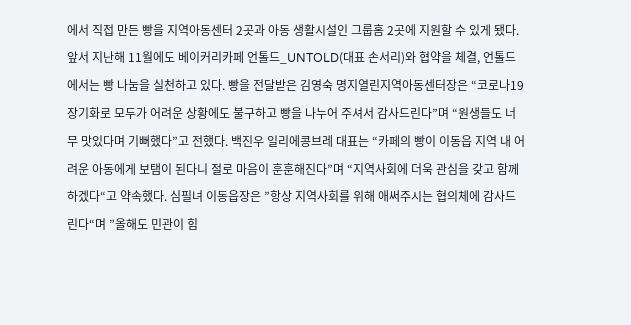에서 직접 만든 빵을 지역아동센터 2곳과 아동 생활시설인 그룹홈 2곳에 지원할 수 있게 됐다. 앞서 지난해 11월에도 베이커리카페 언톨드_UNTOLD(대표 손서리)와 협약을 체결, 언톨드에서는 빵 나눔을 실천하고 있다. 빵을 전달받은 김영숙 명지열린지역아동센터장은 “코로나19 장기화로 모두가 어려운 상황에도 불구하고 빵을 나누어 주셔서 감사드린다”며 “원생들도 너무 맛있다며 기뻐했다”고 전했다. 백진우 일리에콩브레 대표는 “카페의 빵이 이동읍 지역 내 어려운 아동에게 보탬이 된다니 절로 마음이 훈훈해진다”며 “지역사회에 더욱 관심을 갖고 함께하겠다“고 약속했다. 심필녀 이동읍장은 ”항상 지역사회를 위해 애써주시는 협의체에 감사드린다“며 ”올해도 민관이 힘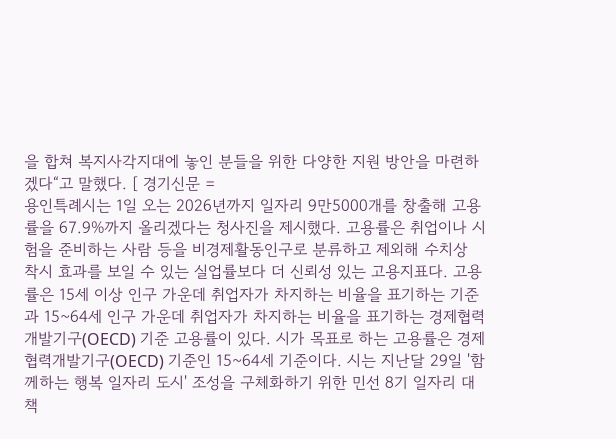을 합쳐 복지사각지대에 놓인 분들을 위한 다양한 지원 방안을 마련하겠다“고 말했다. [ 경기신문 =
용인특례시는 1일 오는 2026년까지 일자리 9만5000개를 창출해 고용률을 67.9%까지 올리겠다는 청사진을 제시했다. 고용률은 취업이나 시험을 준비하는 사람 등을 비경제활동인구로 분류하고 제외해 수치상 착시 효과를 보일 수 있는 실업률보다 더 신뢰성 있는 고용지표다. 고용률은 15세 이상 인구 가운데 취업자가 차지하는 비율을 표기하는 기준과 15~64세 인구 가운데 취업자가 차지하는 비율을 표기하는 경제협력개발기구(OECD) 기준 고용률이 있다. 시가 목표로 하는 고용률은 경제협력개발기구(OECD) 기준인 15~64세 기준이다. 시는 지난달 29일 '함께하는 행복 일자리 도시' 조성을 구체화하기 위한 민선 8기 일자리 대책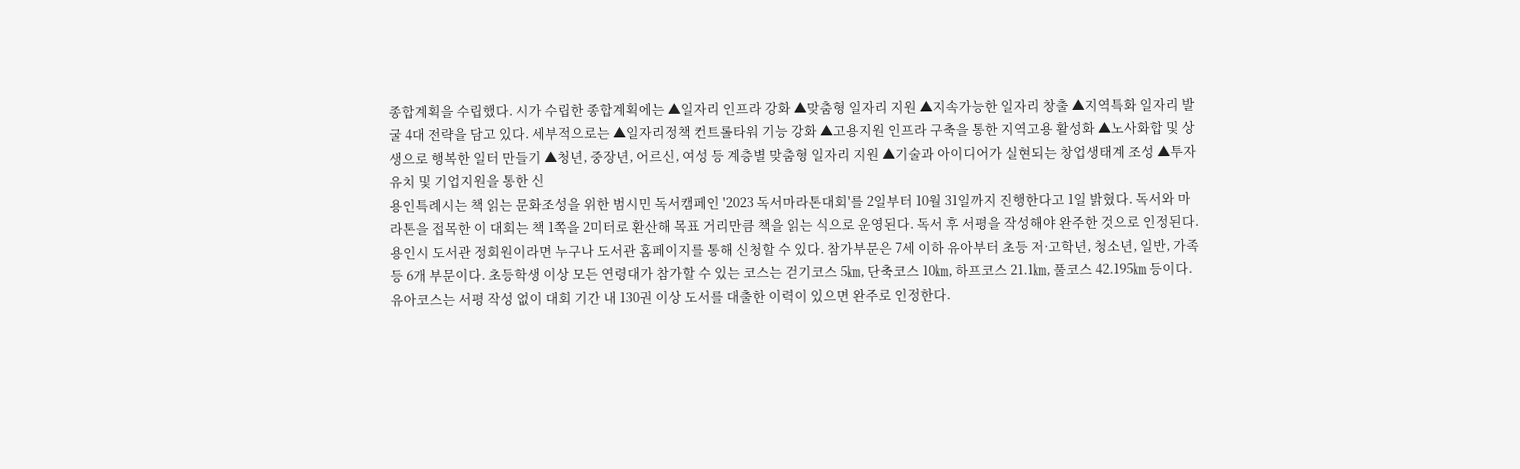종합계획을 수립했다. 시가 수립한 종합계획에는 ▲일자리 인프라 강화 ▲맞춤형 일자리 지원 ▲지속가능한 일자리 창출 ▲지역특화 일자리 발굴 4대 전략을 담고 있다. 세부적으로는 ▲일자리정책 컨트롤타워 기능 강화 ▲고용지원 인프라 구축을 통한 지역고용 활성화 ▲노사화합 및 상생으로 행복한 일터 만들기 ▲청년, 중장년, 어르신, 여성 등 계층별 맞춤형 일자리 지원 ▲기술과 아이디어가 실현되는 창업생태계 조성 ▲투자유치 및 기업지원을 통한 신
용인특례시는 책 읽는 문화조성을 위한 범시민 독서캠페인 '2023 독서마라톤대회'를 2일부터 10월 31일까지 진행한다고 1일 밝혔다. 독서와 마라톤을 접목한 이 대회는 책 1쪽을 2미터로 환산해 목표 거리만큼 책을 읽는 식으로 운영된다. 독서 후 서평을 작성해야 완주한 것으로 인정된다. 용인시 도서관 정회원이라면 누구나 도서관 홈페이지를 통해 신청할 수 있다. 참가부문은 7세 이하 유아부터 초등 저·고학년, 청소년, 일반, 가족 등 6개 부문이다. 초등학생 이상 모든 연령대가 참가할 수 있는 코스는 걷기코스 5㎞, 단축코스 10㎞, 하프코스 21.1㎞, 풀코스 42.195㎞ 등이다. 유아코스는 서평 작성 없이 대회 기간 내 130권 이상 도서를 대출한 이력이 있으면 완주로 인정한다.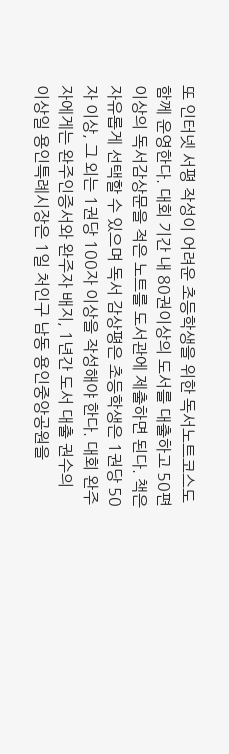또 인터넷 서평 작성이 어려운 초등학생을 위한 독서노트코스도 함께 운영한다. 대회 기간 내 80권이상의 도서를 대출하고 50편 이상의 독서감상문을 적은 노트를 도서관에 제출하면 된다. 책은 자유롭게 선택할 수 있으며 독서 감상평은 초등학생은 1권당 50자 이상, 그 외는 1권당 100자 이상을 작성해야 한다. 대회 완주자에게는 완주인증서와 완주자 배지, 1년간 도서 대출 권수의
이상일 용인특례시장은 1일 처인구 남동 용인중앙공원을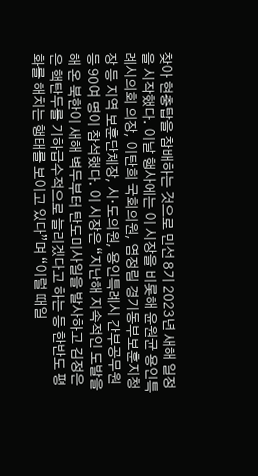찾아 현충탑을 참배하는 것으로 민선 8기 2023년 새해 일정을 시작했다. 이날 행사에는 이 시장을 비롯해 윤원균 용인특례시의회 의장, 이탄희 국회의원, 염정림 경기동부보훈지청장 등 지역 보훈단체장, 시·도의원, 용인특례시 간부공무원 등 90여 명이 참석했다. 이 시장은 “지난해 지속적인 도발을 해 온 북한이 새해 벽두부터 탄도미사일을 발사하고 김정은은 핵탄두를 기하급수적으로 늘리겠다고 하는 등 한반도 평화를 해치는 행태를 보이고 있다”며 “이럴 때일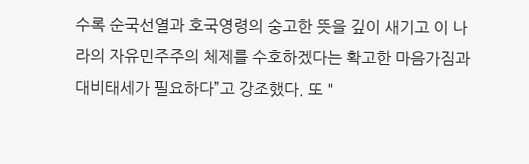수록 순국선열과 호국영령의 숭고한 뜻을 깊이 새기고 이 나라의 자유민주주의 체제를 수호하겠다는 확고한 마음가짐과 대비태세가 필요하다”고 강조했다. 또 "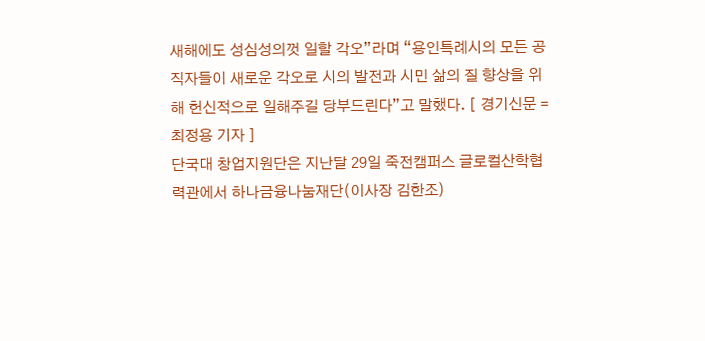새해에도 성심성의껏 일할 각오”라며 “용인특례시의 모든 공직자들이 새로운 각오로 시의 발전과 시민 삶의 질 향상을 위해 헌신적으로 일해주길 당부드린다”고 말했다. [ 경기신문 = 최정용 기자 ]
단국대 창업지원단은 지난달 29일 죽전캠퍼스 글로컬산학협력관에서 하나금융나눔재단(이사장 김한조)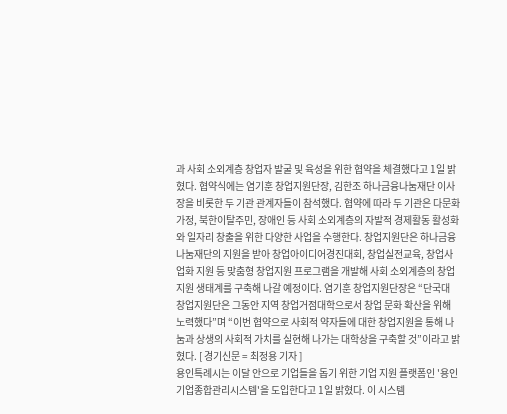과 사회 소외계층 창업자 발굴 및 육성을 위한 협약을 체결했다고 1일 밝혔다. 협약식에는 염기훈 창업지원단장, 김한조 하나금융나눔재단 이사장을 비롯한 두 기관 관계자들이 참석했다. 협약에 따라 두 기관은 다문화가정, 북한이탈주민, 장애인 등 사회 소외계층의 자발적 경제활동 활성화와 일자리 창출을 위한 다양한 사업을 수행한다. 창업지원단은 하나금융나눔재단의 지원을 받아 창업아이디어경진대회, 창업실전교육, 창업사업화 지원 등 맞춤형 창업지원 프로그램을 개발해 사회 소외계층의 창업지원 생태계를 구축해 나갈 예정이다. 염기훈 창업지원단장은 “단국대 창업지원단은 그동안 지역 창업거점대학으로서 창업 문화 확산을 위해 노력했다”며 “이번 협약으로 사회적 약자들에 대한 창업지원을 통해 나눔과 상생의 사회적 가치를 실현해 나가는 대학상을 구축할 것”이라고 밝혔다. [ 경기신문 = 최정용 기자 ]
용인특례시는 이달 안으로 기업들을 돕기 위한 기업 지원 플랫폼인 '용인기업종합관리시스템'을 도입한다고 1일 밝혔다. 이 시스템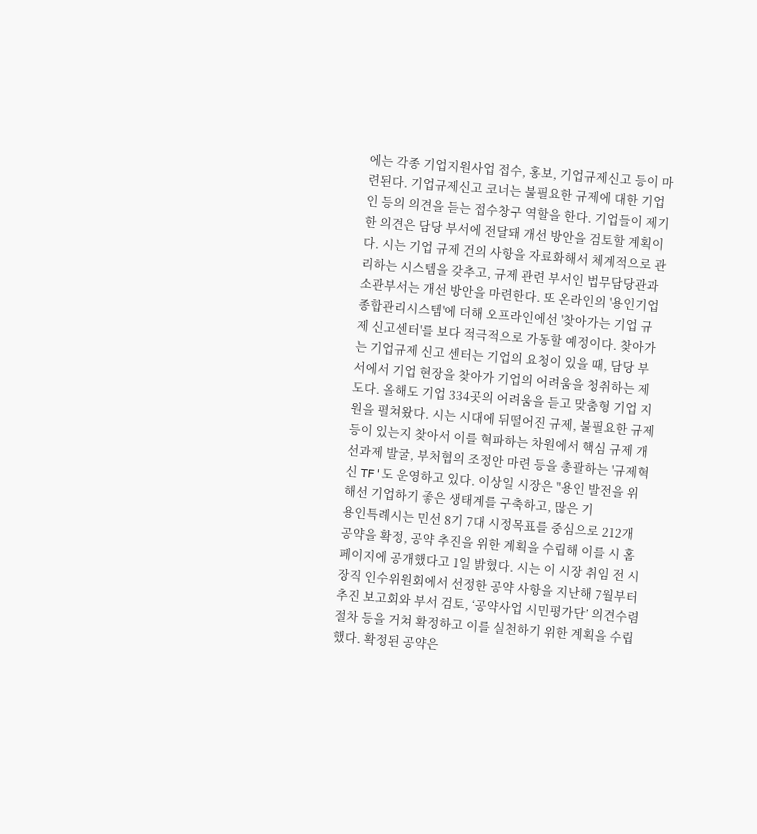에는 각종 기업지원사업 접수, 홍보, 기업규제신고 등이 마련된다. 기업규제신고 코너는 불필요한 규제에 대한 기업인 등의 의견을 듣는 접수창구 역할을 한다. 기업들이 제기한 의견은 담당 부서에 전달돼 개선 방안을 검토할 계획이다. 시는 기업 규제 건의 사항을 자료화해서 체계적으로 관리하는 시스템을 갖추고, 규제 관련 부서인 법무담당관과 소관부서는 개선 방안을 마련한다. 또 온라인의 '용인기업종합관리시스템'에 더해 오프라인에선 '찾아가는 기업 규제 신고센터'를 보다 적극적으로 가동할 예정이다. 찾아가는 기업규제 신고 센터는 기업의 요청이 있을 때, 담당 부서에서 기업 현장을 찾아가 기업의 어려움을 청취하는 제도다. 올해도 기업 334곳의 어려움을 듣고 맞춤형 기업 지원을 펼쳐왔다. 시는 시대에 뒤떨어진 규제, 불필요한 규제 등이 있는지 찾아서 이를 혁파하는 차원에서 핵심 규제 개선과제 발굴, 부처협의 조정안 마련 등을 총괄하는 '규제혁신 TF'도 운영하고 있다. 이상일 시장은 "용인 발전을 위해선 기업하기 좋은 생태계를 구축하고, 많은 기
용인특례시는 민선 8기 7대 시정목표를 중심으로 212개 공약을 확정, 공약 추진을 위한 계획을 수립해 이를 시 홈페이지에 공개했다고 1일 밝혔다. 시는 이 시장 취임 전 시장직 인수위원회에서 선정한 공약 사항을 지난해 7월부터 추진 보고회와 부서 검토, ‘공약사업 시민평가단’ 의견수렴 절차 등을 거쳐 확정하고 이를 실천하기 위한 계획을 수립했다. 확정된 공약은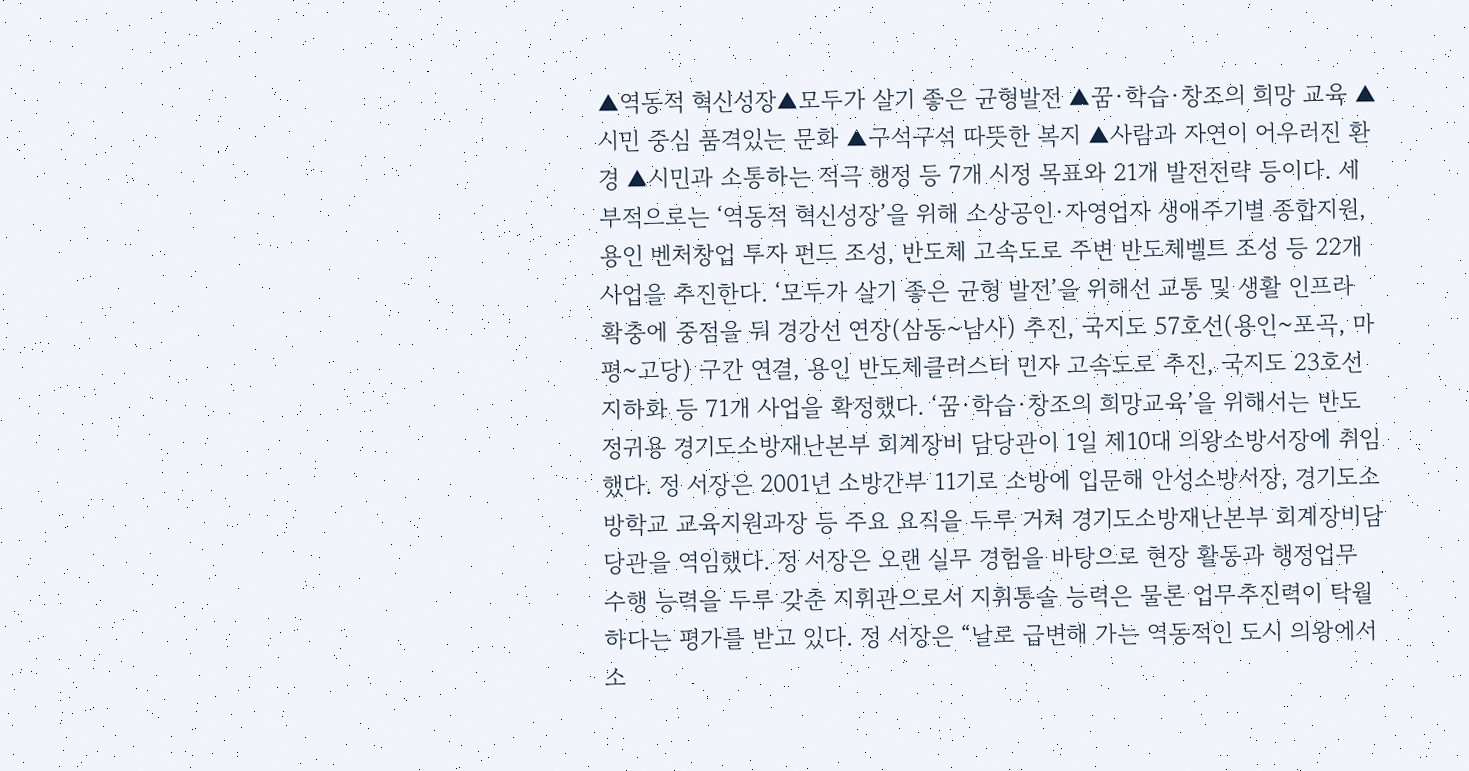▲역동적 혁신성장▲모두가 살기 좋은 균형발전 ▲꿈·학습·창조의 희망 교육 ▲시민 중심 품격있는 문화 ▲구석구석 따뜻한 복지 ▲사람과 자연이 어우러진 환경 ▲시민과 소통하는 적극 행정 등 7개 시정 목표와 21개 발전전략 등이다. 세부적으로는 ‘역동적 혁신성장’을 위해 소상공인·자영업자 생애주기별 종합지원, 용인 벤처창업 투자 펀드 조성, 반도체 고속도로 주변 반도체벨트 조성 등 22개 사업을 추진한다. ‘모두가 살기 좋은 균형 발전’을 위해선 교통 및 생활 인프라 확충에 중점을 둬 경강선 연장(삼동~남사) 추진, 국지도 57호선(용인~포곡, 마평~고당) 구간 연결, 용인 반도체클러스터 민자 고속도로 추진, 국지도 23호선 지하화 등 71개 사업을 확정했다. ‘꿈·학습·창조의 희망교육’을 위해서는 반도
정귀용 경기도소방재난본부 회계장비 담당관이 1일 제10대 의왕소방서장에 취임했다. 정 서장은 2001년 소방간부 11기로 소방에 입문해 안성소방서장, 경기도소방학교 교육지원과장 등 주요 요직을 두루 거쳐 경기도소방재난본부 회계장비담당관을 역임했다. 정 서장은 오랜 실무 경험을 바탕으로 현장 활동과 행정업무 수행 능력을 두루 갖춘 지휘관으로서 지휘통솔 능력은 물론 업무추진력이 탁월하다는 평가를 받고 있다. 정 서장은 “날로 급변해 가는 역동적인 도시 의왕에서 소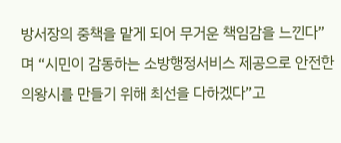방서장의 중책을 맡게 되어 무거운 책임감을 느낀다” 며 “시민이 감동하는 소방행정서비스 제공으로 안전한 의왕시를 만들기 위해 최선을 다하겠다”고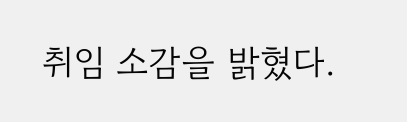취임 소감을 밝혔다.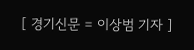[ 경기신문 = 이상범 기자 ]